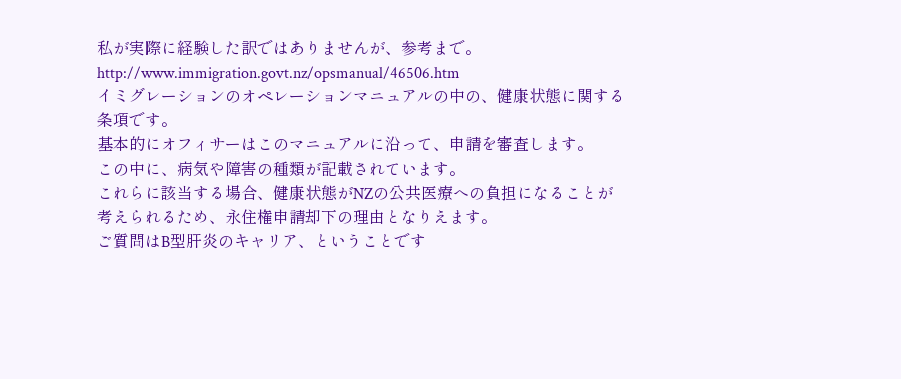私が実際に経験した訳ではありませんが、参考まで。
http://www.immigration.govt.nz/opsmanual/46506.htm
イミグレーションのオペレーションマニュアルの中の、健康状態に関する条項です。
基本的にオフィサーはこのマニュアルに沿って、申請を審査します。
この中に、病気や障害の種類が記載されています。
これらに該当する場合、健康状態がNZの公共医療への負担になることが考えられるため、永住権申請却下の理由となりえます。
ご質問はB型肝炎のキャリア、ということです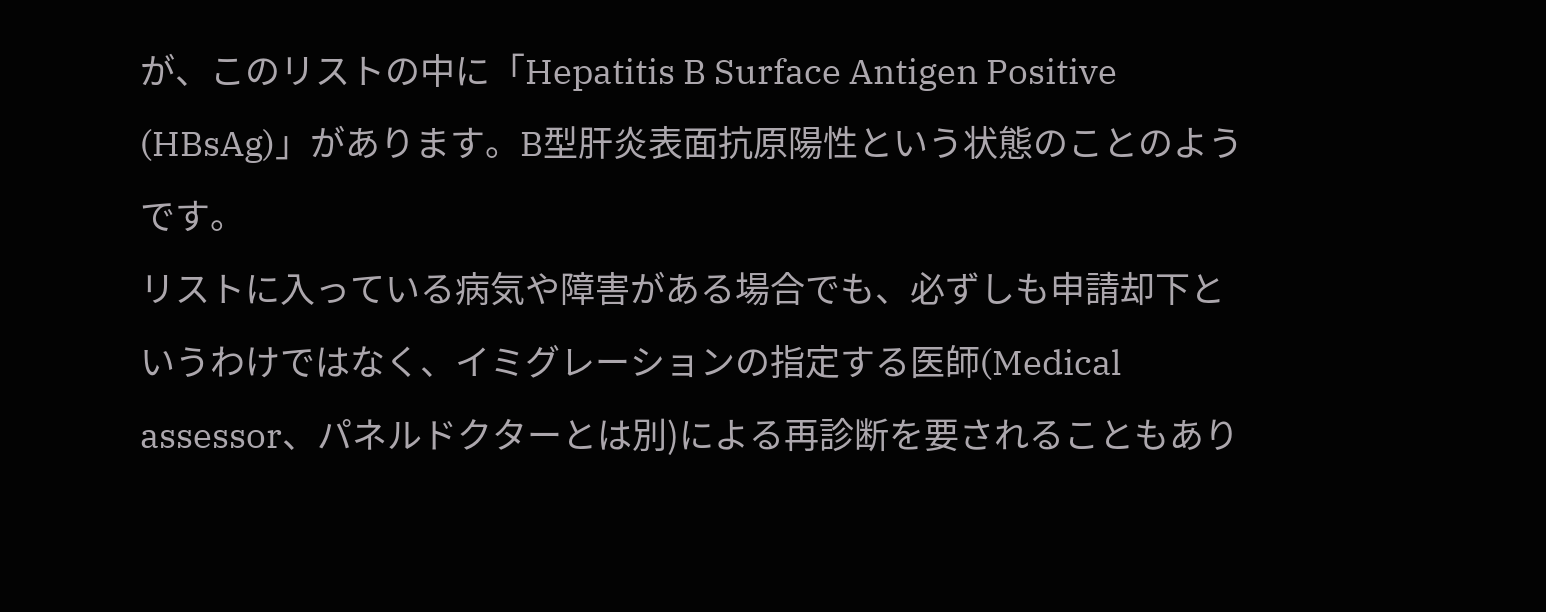が、このリストの中に「Hepatitis B Surface Antigen Positive (HBsAg)」があります。B型肝炎表面抗原陽性という状態のことのようです。
リストに入っている病気や障害がある場合でも、必ずしも申請却下というわけではなく、イミグレーションの指定する医師(Medical assessor、パネルドクターとは別)による再診断を要されることもあり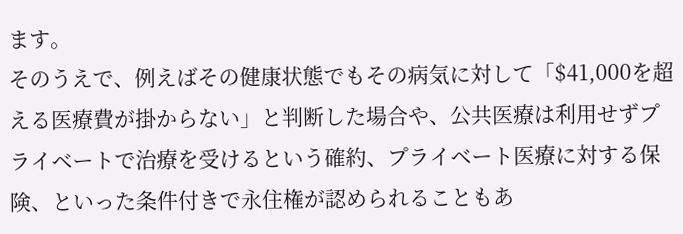ます。
そのうえで、例えばその健康状態でもその病気に対して「$41,000を超える医療費が掛からない」と判断した場合や、公共医療は利用せずプライベートで治療を受けるという確約、プライベート医療に対する保険、といった条件付きで永住権が認められることもあ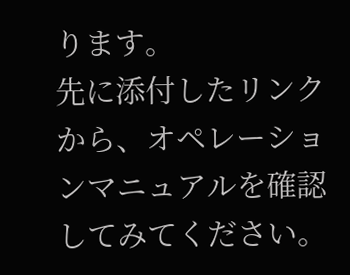ります。
先に添付したリンクから、オペレーションマニュアルを確認してみてください。